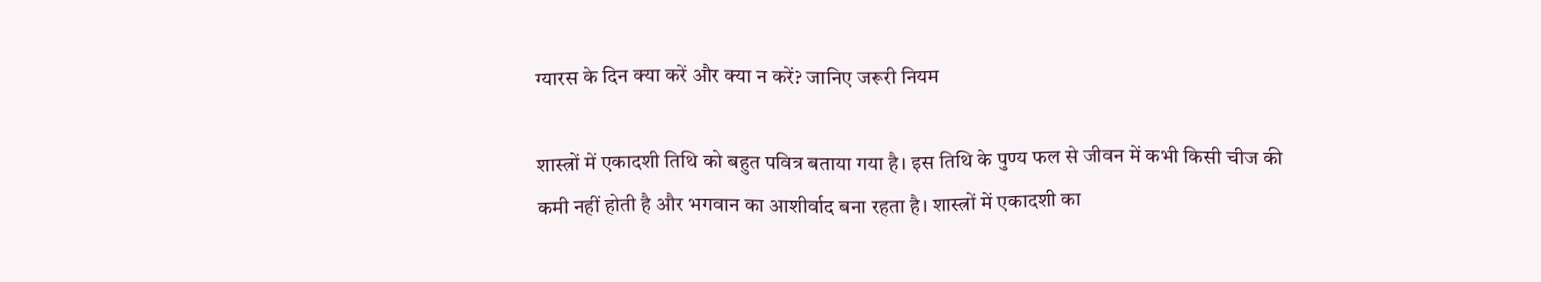ग्यारस के दिन क्या करें और क्या न करें? जानिए जरूरी नियम

शास्त्रों में एकादशी तिथि को बहुत पवित्र बताया गया है। इस तिथि के पुण्य फल से जीवन में कभी किसी चीज की कमी नहीं होती है और भगवान का आशीर्वाद बना रहता है। शास्त्रों में एकादशी का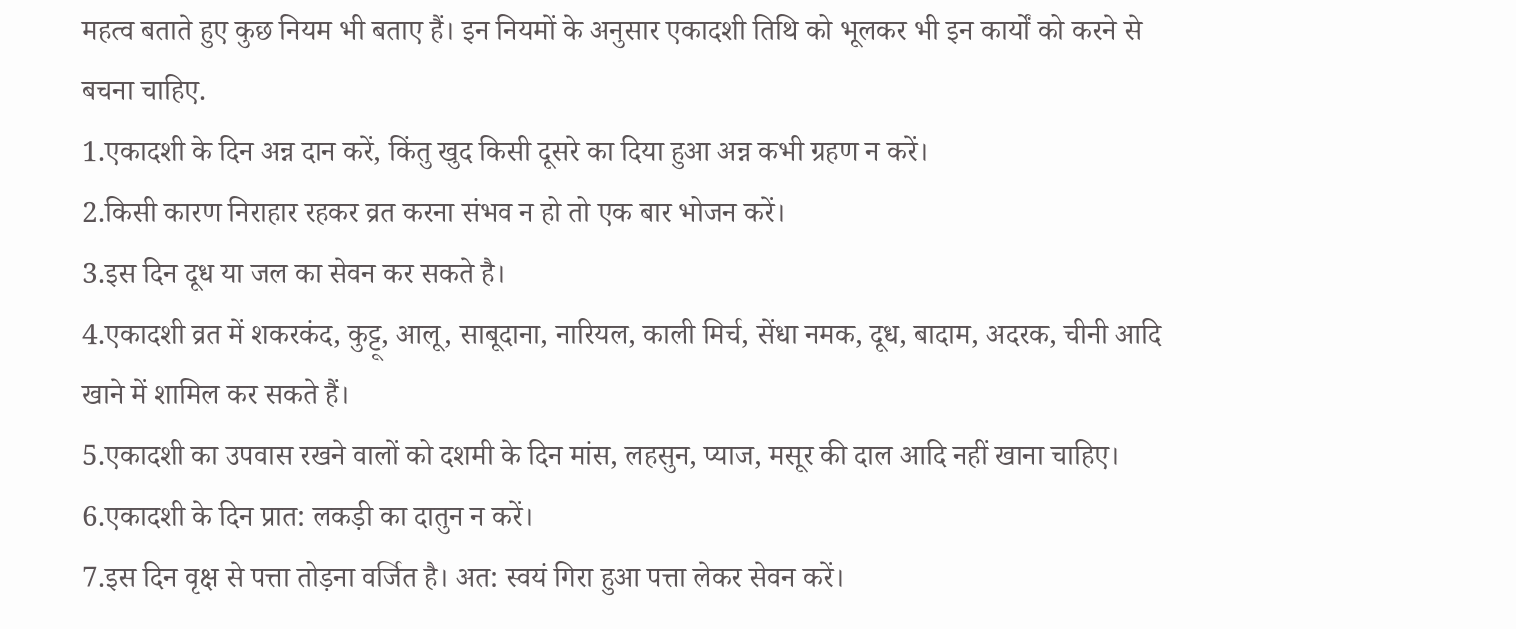महत्व बताते हुए कुछ नियम भी बताए हैं। इन नियमों के अनुसार एकादशी तिथि को भूलकर भी इन कार्यों को करने से बचना चाहिए.
1.एकादशी के दिन अन्न दान करें, किंतु खुद किसी दूसरे का दिया हुआ अन्न कभी ग्रहण न करें।
2.किसी कारण निराहार रहकर व्रत करना संभव न हो तो एक बार भोजन करें।
3.इस दिन दूध या जल का सेवन कर सकते है।
4.एकादशी व्रत में शकरकंद, कुट्टू, आलू, साबूदाना, नारियल, काली मिर्च, सेंधा नमक, दूध, बादाम, अदरक, चीनी आदि खाने में शामिल कर सकते हैं।
5.एकादशी का उपवास रखने वालों को दशमी के दिन मांस, लहसुन, प्याज, मसूर की दाल आदि नहीं खाना चाहिए।
6.एकादशी के दिन प्रात: लकड़ी का दातुन न करें।
7.इस दिन वृक्ष से पत्ता तोड़ना वर्जित है। अत: स्वयं गिरा हुआ पत्ता लेकर सेवन करें।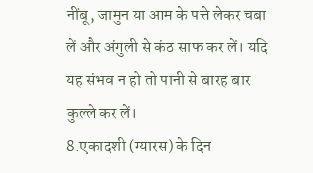नींबू, जामुन या आम के पत्ते लेकर चबा लें और अंगुली से कंठ साफ कर लें। यदि यह संभव न हो तो पानी से बारह बार कुल्ले कर लें।
8.एकादशी (ग्यारस) के दिन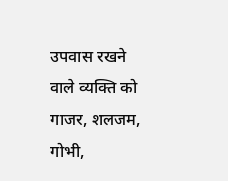उपवास रखने वाले व्यक्ति को गाजर, शलजम, गोभी,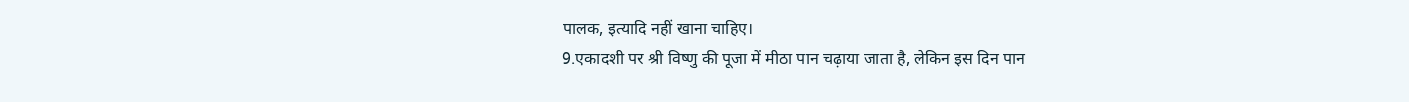पालक, इत्यादि नहीं खाना चाहिए।
9.एकादशी पर श्री विष्णु की पूजा में मीठा पान चढ़ाया जाता है, लेकिन इस दिन पान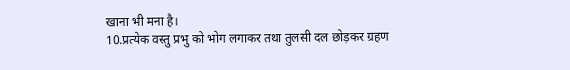खाना भी मना है।
10.प्रत्येक वस्तु प्रभु को भोग लगाकर तथा तुलसी दल छोड़कर ग्रहण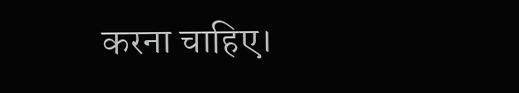करना चाहिए।